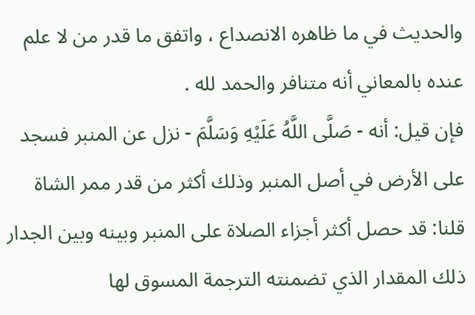والحديث في ما ظاهره الانصداع ، واتفق ما قدر من لا علم عنده بالمعاني أنه متنافر والحمد لله .
فإن قيل: أنه - صَلَّى اللَّهُ عَلَيْهِ وَسَلَّمَ - نزل عن المنبر فسجد على الأرض في أصل المنبر وذلك أكثر من قدر ممر الشاة قلنا: قد حصل أكثر أجزاء الصلاة على المنبر وبينه وبين الجدار ذلك المقدار الذي تضمنته الترجمة المسوق لها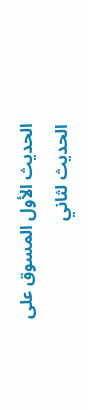الحديث الأول المسوق على الحديث لثاني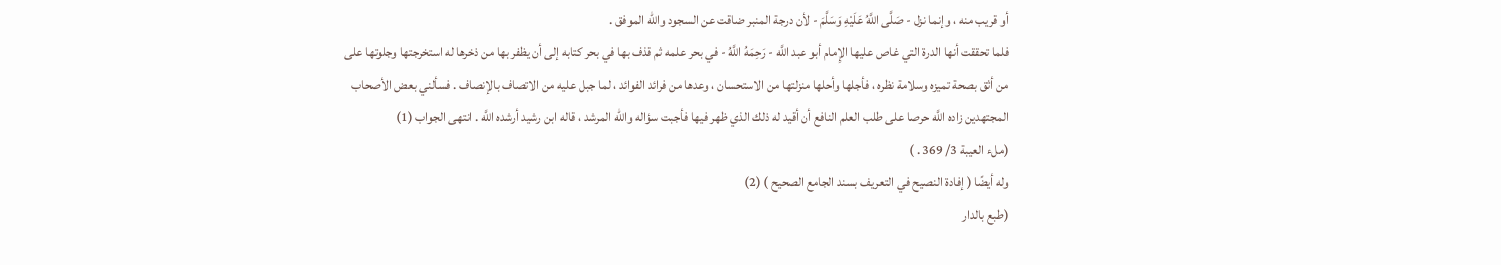أو قريب منه ، وإنما نزل - صَلَّى اللَّهُ عَلَيْهِ وَسَلَّمَ - لأن درجة المنبر ضاقت عن السجود والله الموفق .
فلما تحققت أنها الدرة التي غاص عليها الإِمام أبو عبد اللَّه - رَحِمَهُ اللَّهُ - في بحر علمه ثم قذف بها في بحر كتابه إلى أن يظفر بها من ذخرها له استخرجتها وجلوتها على من أثق بصحة تميزه وسلامة نظره ، فأجلها وأحلها منزلتها من الاستحسان ، وعدها من فرائد الفوائد ، لما جبل عليه من الاتصاف بالإنصاف . فسألني بعض الأصحاب المجتهدين زاده اللَّه حرصا على طلب العلم النافع أن أقيد له ذلك الذي ظهر فيها فأجبت سؤاله والله المرشد ، قاله ابن رشيد أرشده اللَّه . انتهى الجواب (1)
(ملء العيبة 3/ 369 . )
وله أيضًا ( إفادة النصيح في التعريف بسند الجامع الصحيح ) (2)
(طبع بالدار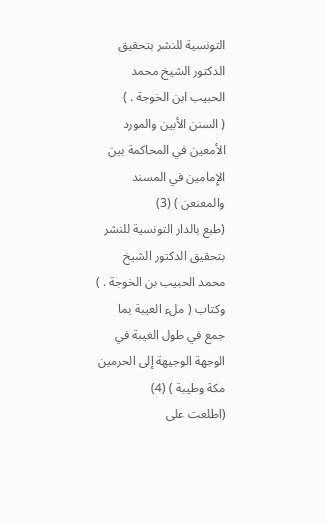التونسية للنشر بتحقيق الدكتور الشيخ محمد الحبيب ابن الخوجة . )
( السنن الأبين والمورد الأمعين في المحاكمة بين الإِمامين في المسند والمعنعن ) (3)
(طبع بالدار التونسية للنشر بتحقيق الدكتور الشيخ محمد الحبيب بن الخوجة . )
وكتاب ( ملء العيبة بما جمع في طول الغيبة في الوجهة الوجيهة إلى الحرمين مكة وطيبة ) (4)
(اطلعت على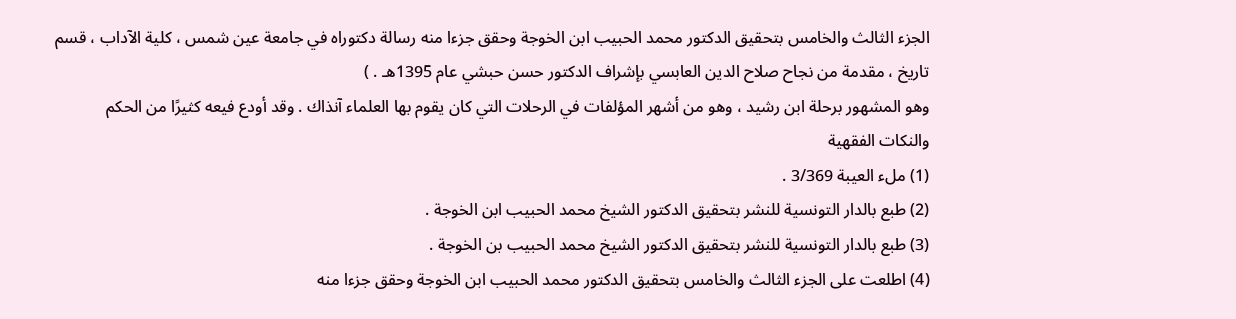الجزء الثالث والخامس بتحقيق الدكتور محمد الحبيب ابن الخوجة وحقق جزءا منه رسالة دكتوراه في جامعة عين شمس ، كلية الآداب ، قسم تاريخ ، مقدمة من نجاح صلاح الدين العابسي بإشراف الدكتور حسن حبشي عام 1395هـ . )
وهو المشهور برحلة ابن رشيد ، وهو من أشهر المؤلفات في الرحلات التي كان يقوم بها العلماء آنذاك . وقد أودع فيعه كثيرًا من الحكم والنكات الفقهية
(1) ملء العيبة 3/369 .
(2) طبع بالدار التونسية للنشر بتحقيق الدكتور الشيخ محمد الحبيب ابن الخوجة .
(3) طبع بالدار التونسية للنشر بتحقيق الدكتور الشيخ محمد الحبيب بن الخوجة .
(4) اطلعت على الجزء الثالث والخامس بتحقيق الدكتور محمد الحبيب ابن الخوجة وحقق جزءا منه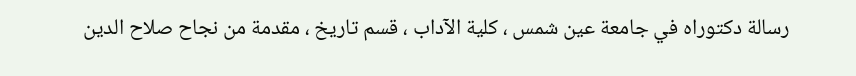رسالة دكتوراه في جامعة عين شمس ، كلية الآداب ، قسم تاريخ ، مقدمة من نجاح صلاح الدين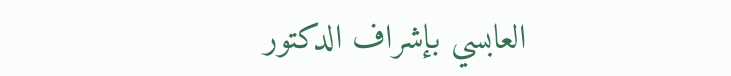العابسي بإشراف الدكتور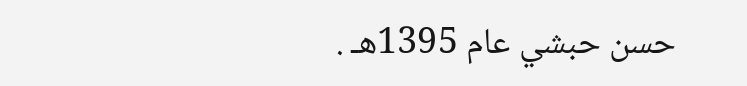حسن حبشي عام 1395هـ .